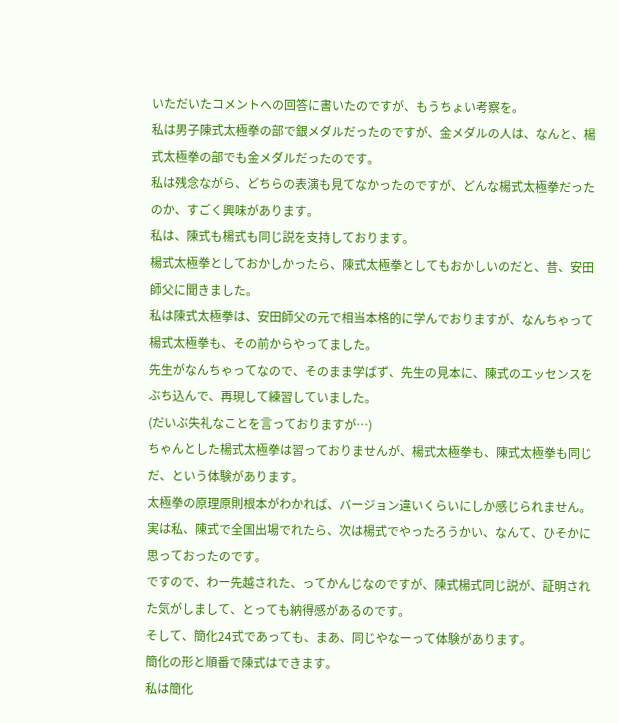いただいたコメントへの回答に書いたのですが、もうちょい考察を。
私は男子陳式太極拳の部で銀メダルだったのですが、金メダルの人は、なんと、楊式太極拳の部でも金メダルだったのです。
私は残念ながら、どちらの表演も見てなかったのですが、どんな楊式太極拳だったのか、すごく興味があります。
私は、陳式も楊式も同じ説を支持しております。
楊式太極拳としておかしかったら、陳式太極拳としてもおかしいのだと、昔、安田師父に聞きました。
私は陳式太極拳は、安田師父の元で相当本格的に学んでおりますが、なんちゃって楊式太極拳も、その前からやってました。
先生がなんちゃってなので、そのまま学ばず、先生の見本に、陳式のエッセンスをぶち込んで、再現して練習していました。
(だいぶ失礼なことを言っておりますが…)
ちゃんとした楊式太極拳は習っておりませんが、楊式太極拳も、陳式太極拳も同じだ、という体験があります。
太極拳の原理原則根本がわかれば、バージョン違いくらいにしか感じられません。
実は私、陳式で全国出場でれたら、次は楊式でやったろうかい、なんて、ひそかに思っておったのです。
ですので、わー先越された、ってかんじなのですが、陳式楊式同じ説が、証明された気がしまして、とっても納得感があるのです。
そして、簡化24式であっても、まあ、同じやなーって体験があります。
簡化の形と順番で陳式はできます。
私は簡化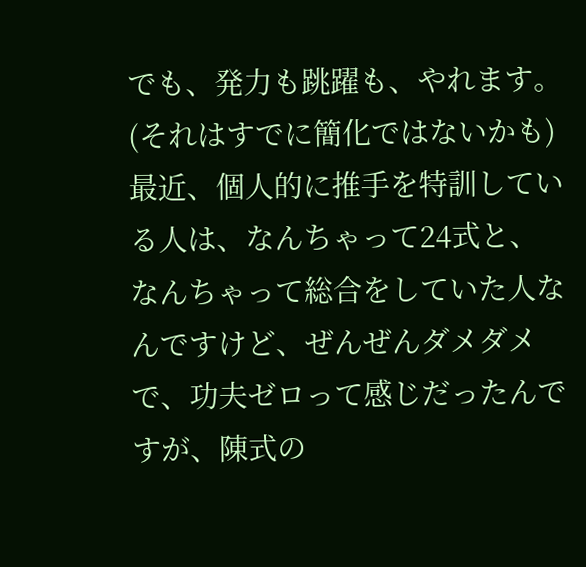でも、発力も跳躍も、やれます。(それはすでに簡化ではないかも)
最近、個人的に推手を特訓している人は、なんちゃって24式と、なんちゃって総合をしていた人なんですけど、ぜんぜんダメダメで、功夫ゼロって感じだったんですが、陳式の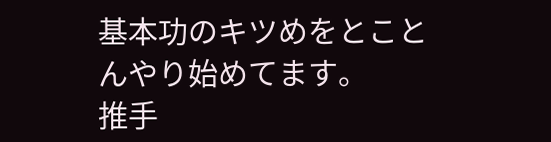基本功のキツめをとことんやり始めてます。
推手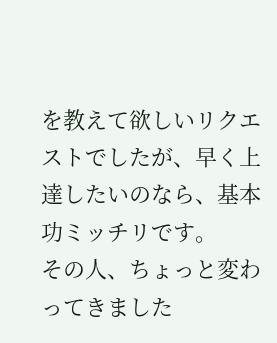を教えて欲しいリクエストでしたが、早く上達したいのなら、基本功ミッチリです。
その人、ちょっと変わってきました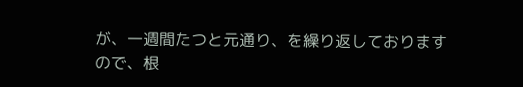が、一週間たつと元通り、を繰り返しておりますので、根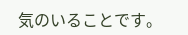気のいることです。